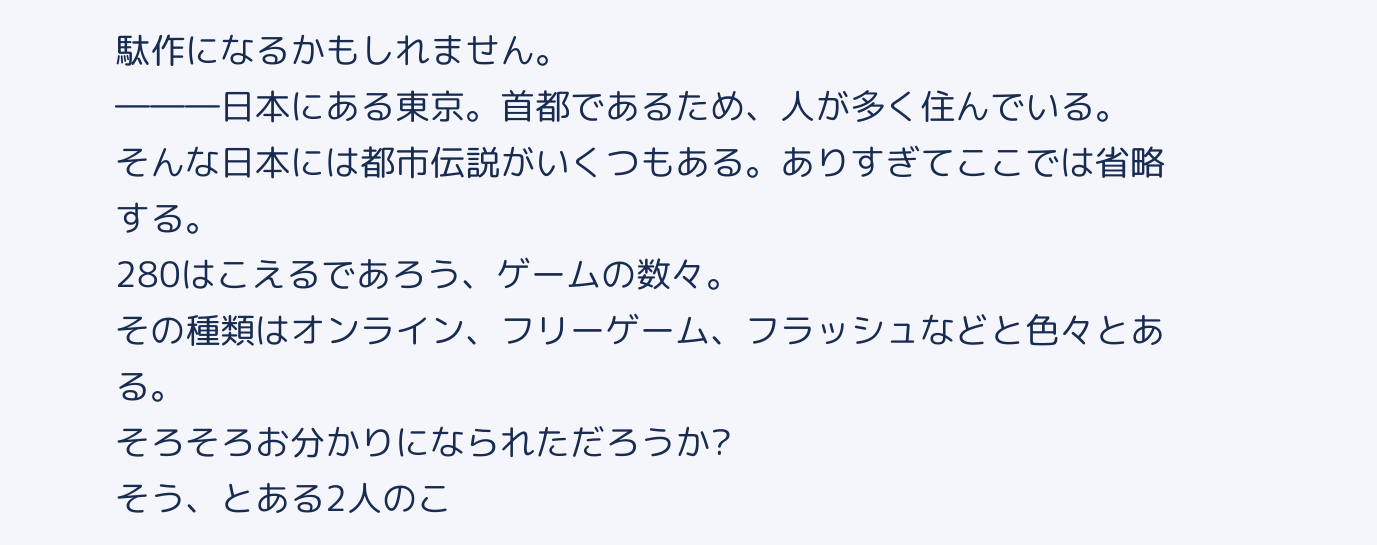駄作になるかもしれません。
―――日本にある東京。首都であるため、人が多く住んでいる。
そんな日本には都市伝説がいくつもある。ありすぎてここでは省略する。
280はこえるであろう、ゲームの数々。
その種類はオンライン、フリーゲーム、フラッシュなどと色々とある。
そろそろお分かりになられただろうか?
そう、とある2人のこ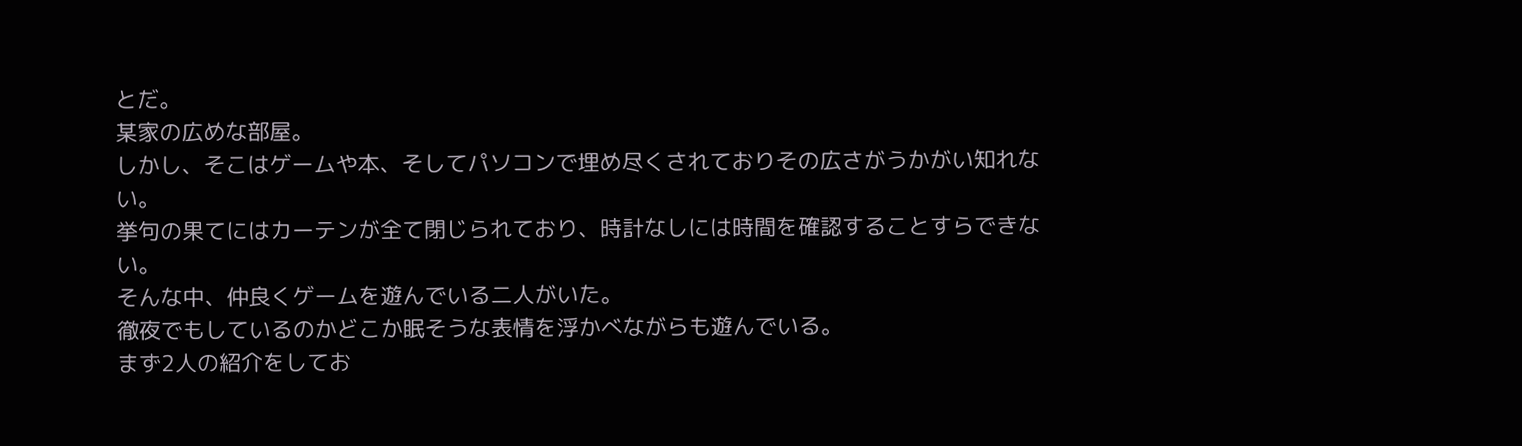とだ。
某家の広めな部屋。
しかし、そこはゲームや本、そしてパソコンで埋め尽くされておりその広さがうかがい知れない。
挙句の果てにはカーテンが全て閉じられており、時計なしには時間を確認することすらできない。
そんな中、仲良くゲームを遊んでいる二人がいた。
徹夜でもしているのかどこか眠そうな表情を浮かべながらも遊んでいる。
まず2人の紹介をしてお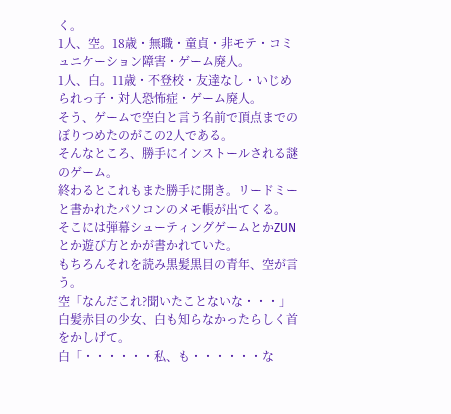く。
1人、空。18歳・無職・童貞・非モテ・コミュニケーション障害・ゲーム廃人。
1人、白。11歳・不登校・友達なし・いじめられっ子・対人恐怖症・ゲーム廃人。
そう、ゲームで空白と言う名前で頂点までのぼりつめたのがこの2人である。
そんなところ、勝手にインストールされる謎のゲーム。
終わるとこれもまた勝手に開き。リードミーと書かれたパソコンのメモ帳が出てくる。
そこには弾幕シューティングゲームとかZUNとか遊び方とかが書かれていた。
もちろんそれを読み黒髪黒目の青年、空が言う。
空「なんだこれ?聞いたことないな・・・」
白髪赤目の少女、白も知らなかったらしく首をかしげて。
白「・・・・・・私、も・・・・・・な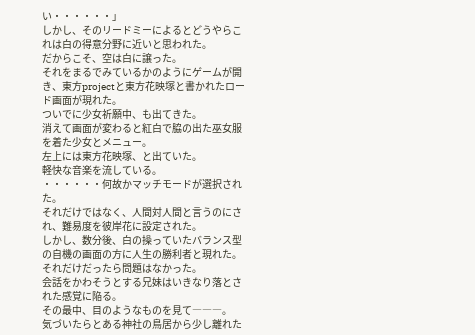い・・・・・・」
しかし、そのリードミーによるとどうやらこれは白の得意分野に近いと思われた。
だからこそ、空は白に譲った。
それをまるでみているかのようにゲームが開き、東方projectと東方花映塚と書かれたロード画面が現れた。
ついでに少女祈願中、も出てきた。
消えて画面が変わると紅白で脇の出た巫女服を着た少女とメニュー。
左上には東方花映塚、と出ていた。
軽快な音楽を流している。
・・・・・・何故かマッチモードが選択された。
それだけではなく、人間対人間と言うのにされ、難易度を彼岸花に設定された。
しかし、数分後、白の操っていたバランス型の自機の画面の方に人生の勝利者と現れた。
それだけだったら問題はなかった。
会話をかわそうとする兄妹はいきなり落とされた感覚に陥る。
その最中、目のようなものを見て―――。
気づいたらとある神社の鳥居から少し離れた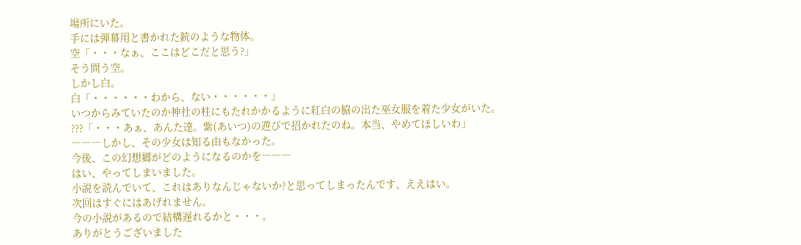場所にいた。
手には弾幕用と書かれた銃のような物体。
空「・・・なぁ、ここはどこだと思う?」
そう問う空。
しかし白。
白「・・・・・・わから、ない・・・・・・」
いつからみていたのか神社の柱にもたれかかるように紅白の脇の出た巫女服を着た少女がいた。
???「・・・あぁ、あんた達。紫(あいつ)の遊びで招かれたのね。本当、やめてほしいわ」
―――しかし、その少女は知る由もなかった。
今後、この幻想郷がどのようになるのかを―――
はい、やってしまいました。
小説を読んでいて、これはありなんじゃないか?と思ってしまったんです、ええはい。
次回はすぐにはあげれません。
今の小説があるので結構遅れるかと・・・。
ありがとうございました